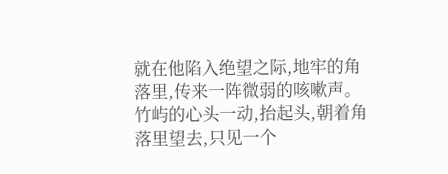就在他陷入绝望之际,地牢的角落里,传来一阵微弱的咳嗽声。竹屿的心头一动,抬起头,朝着角落里望去,只见一个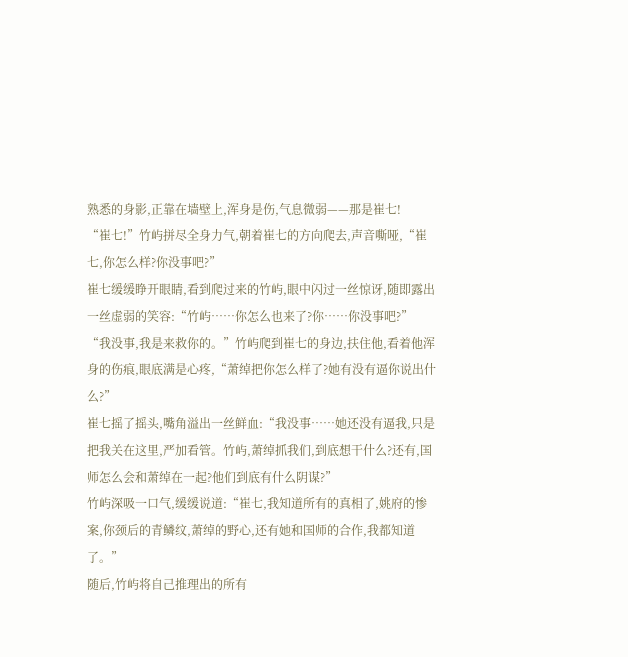熟悉的身影,正靠在墙壁上,浑身是伤,气息微弱——那是崔七!
“崔七!”竹屿拼尽全身力气,朝着崔七的方向爬去,声音嘶哑,“崔七,你怎么样?你没事吧?”
崔七缓缓睁开眼睛,看到爬过来的竹屿,眼中闪过一丝惊讶,随即露出一丝虚弱的笑容:“竹屿……你怎么也来了?你……你没事吧?”
“我没事,我是来救你的。”竹屿爬到崔七的身边,扶住他,看着他浑身的伤痕,眼底满是心疼,“萧绰把你怎么样了?她有没有逼你说出什么?”
崔七摇了摇头,嘴角溢出一丝鲜血:“我没事……她还没有逼我,只是把我关在这里,严加看管。竹屿,萧绰抓我们,到底想干什么?还有,国师怎么会和萧绰在一起?他们到底有什么阴谋?”
竹屿深吸一口气,缓缓说道:“崔七,我知道所有的真相了,姚府的惨案,你颈后的青鳞纹,萧绰的野心,还有她和国师的合作,我都知道了。”
随后,竹屿将自己推理出的所有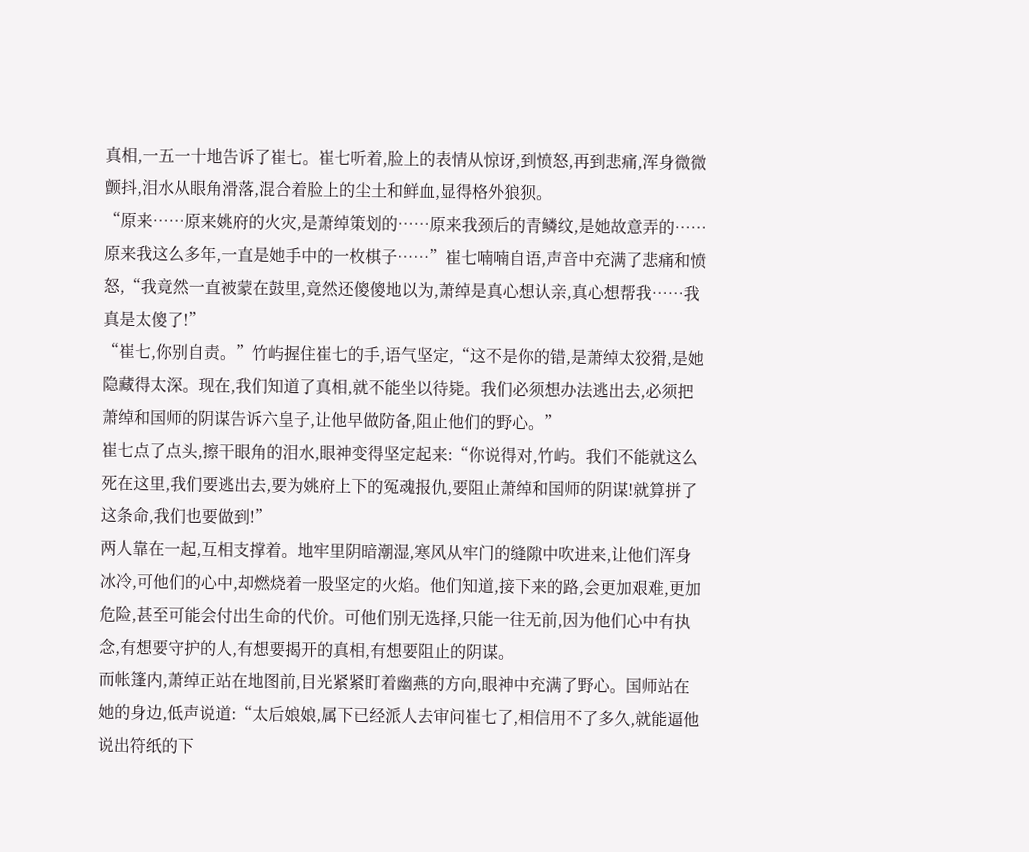真相,一五一十地告诉了崔七。崔七听着,脸上的表情从惊讶,到愤怒,再到悲痛,浑身微微颤抖,泪水从眼角滑落,混合着脸上的尘土和鲜血,显得格外狼狈。
“原来……原来姚府的火灾,是萧绰策划的……原来我颈后的青鳞纹,是她故意弄的……原来我这么多年,一直是她手中的一枚棋子……”崔七喃喃自语,声音中充满了悲痛和愤怒,“我竟然一直被蒙在鼓里,竟然还傻傻地以为,萧绰是真心想认亲,真心想帮我……我真是太傻了!”
“崔七,你别自责。”竹屿握住崔七的手,语气坚定,“这不是你的错,是萧绰太狡猾,是她隐藏得太深。现在,我们知道了真相,就不能坐以待毙。我们必须想办法逃出去,必须把萧绰和国师的阴谋告诉六皇子,让他早做防备,阻止他们的野心。”
崔七点了点头,擦干眼角的泪水,眼神变得坚定起来:“你说得对,竹屿。我们不能就这么死在这里,我们要逃出去,要为姚府上下的冤魂报仇,要阻止萧绰和国师的阴谋!就算拼了这条命,我们也要做到!”
两人靠在一起,互相支撑着。地牢里阴暗潮湿,寒风从牢门的缝隙中吹进来,让他们浑身冰冷,可他们的心中,却燃烧着一股坚定的火焰。他们知道,接下来的路,会更加艰难,更加危险,甚至可能会付出生命的代价。可他们别无选择,只能一往无前,因为他们心中有执念,有想要守护的人,有想要揭开的真相,有想要阻止的阴谋。
而帐篷内,萧绰正站在地图前,目光紧紧盯着幽燕的方向,眼神中充满了野心。国师站在她的身边,低声说道:“太后娘娘,属下已经派人去审问崔七了,相信用不了多久,就能逼他说出符纸的下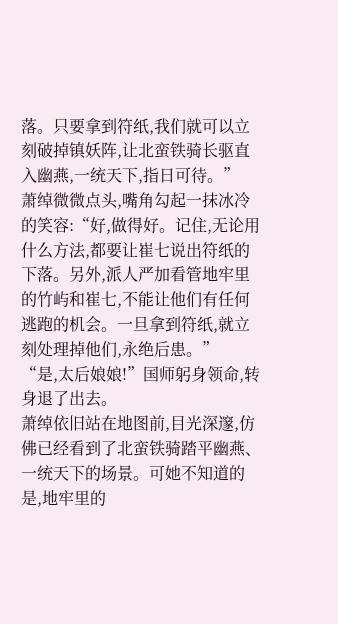落。只要拿到符纸,我们就可以立刻破掉镇妖阵,让北蛮铁骑长驱直入幽燕,一统天下,指日可待。”
萧绰微微点头,嘴角勾起一抹冰冷的笑容:“好,做得好。记住,无论用什么方法,都要让崔七说出符纸的下落。另外,派人严加看管地牢里的竹屿和崔七,不能让他们有任何逃跑的机会。一旦拿到符纸,就立刻处理掉他们,永绝后患。”
“是,太后娘娘!”国师躬身领命,转身退了出去。
萧绰依旧站在地图前,目光深邃,仿佛已经看到了北蛮铁骑踏平幽燕、一统天下的场景。可她不知道的是,地牢里的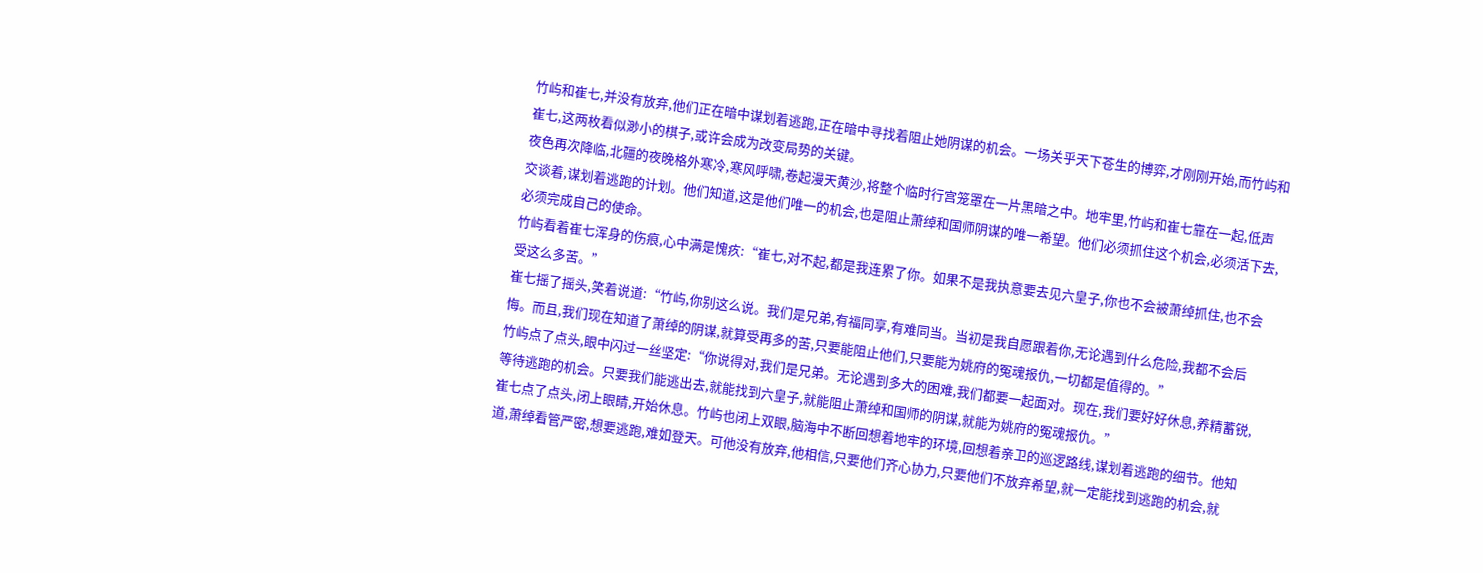竹屿和崔七,并没有放弃,他们正在暗中谋划着逃跑,正在暗中寻找着阻止她阴谋的机会。一场关乎天下苍生的博弈,才刚刚开始,而竹屿和崔七,这两枚看似渺小的棋子,或许会成为改变局势的关键。
夜色再次降临,北疆的夜晚格外寒冷,寒风呼啸,卷起漫天黄沙,将整个临时行宫笼罩在一片黑暗之中。地牢里,竹屿和崔七靠在一起,低声交谈着,谋划着逃跑的计划。他们知道,这是他们唯一的机会,也是阻止萧绰和国师阴谋的唯一希望。他们必须抓住这个机会,必须活下去,必须完成自己的使命。
竹屿看着崔七浑身的伤痕,心中满是愧疚:“崔七,对不起,都是我连累了你。如果不是我执意要去见六皇子,你也不会被萧绰抓住,也不会受这么多苦。”
崔七摇了摇头,笑着说道:“竹屿,你别这么说。我们是兄弟,有福同享,有难同当。当初是我自愿跟着你,无论遇到什么危险,我都不会后悔。而且,我们现在知道了萧绰的阴谋,就算受再多的苦,只要能阻止他们,只要能为姚府的冤魂报仇,一切都是值得的。”
竹屿点了点头,眼中闪过一丝坚定:“你说得对,我们是兄弟。无论遇到多大的困难,我们都要一起面对。现在,我们要好好休息,养精蓄锐,等待逃跑的机会。只要我们能逃出去,就能找到六皇子,就能阻止萧绰和国师的阴谋,就能为姚府的冤魂报仇。”
崔七点了点头,闭上眼睛,开始休息。竹屿也闭上双眼,脑海中不断回想着地牢的环境,回想着亲卫的巡逻路线,谋划着逃跑的细节。他知道,萧绰看管严密,想要逃跑,难如登天。可他没有放弃,他相信,只要他们齐心协力,只要他们不放弃希望,就一定能找到逃跑的机会,就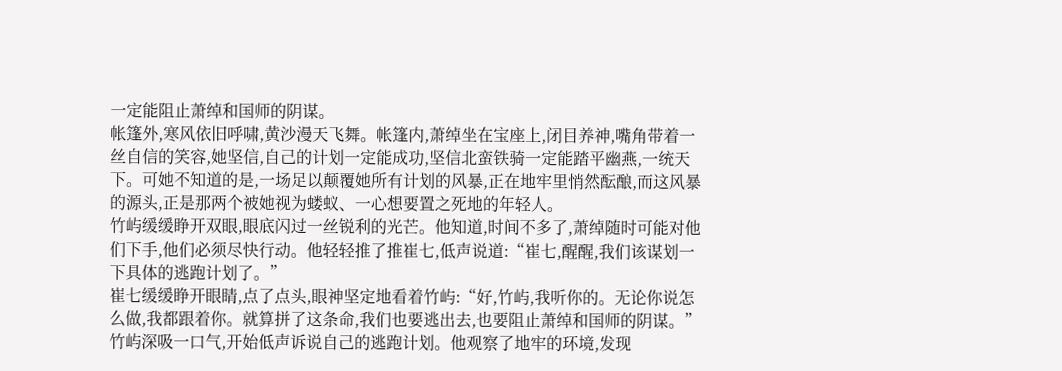一定能阻止萧绰和国师的阴谋。
帐篷外,寒风依旧呼啸,黄沙漫天飞舞。帐篷内,萧绰坐在宝座上,闭目养神,嘴角带着一丝自信的笑容,她坚信,自己的计划一定能成功,坚信北蛮铁骑一定能踏平幽燕,一统天下。可她不知道的是,一场足以颠覆她所有计划的风暴,正在地牢里悄然酝酿,而这风暴的源头,正是那两个被她视为蝼蚁、一心想要置之死地的年轻人。
竹屿缓缓睁开双眼,眼底闪过一丝锐利的光芒。他知道,时间不多了,萧绰随时可能对他们下手,他们必须尽快行动。他轻轻推了推崔七,低声说道:“崔七,醒醒,我们该谋划一下具体的逃跑计划了。”
崔七缓缓睁开眼睛,点了点头,眼神坚定地看着竹屿:“好,竹屿,我听你的。无论你说怎么做,我都跟着你。就算拼了这条命,我们也要逃出去,也要阻止萧绰和国师的阴谋。”
竹屿深吸一口气,开始低声诉说自己的逃跑计划。他观察了地牢的环境,发现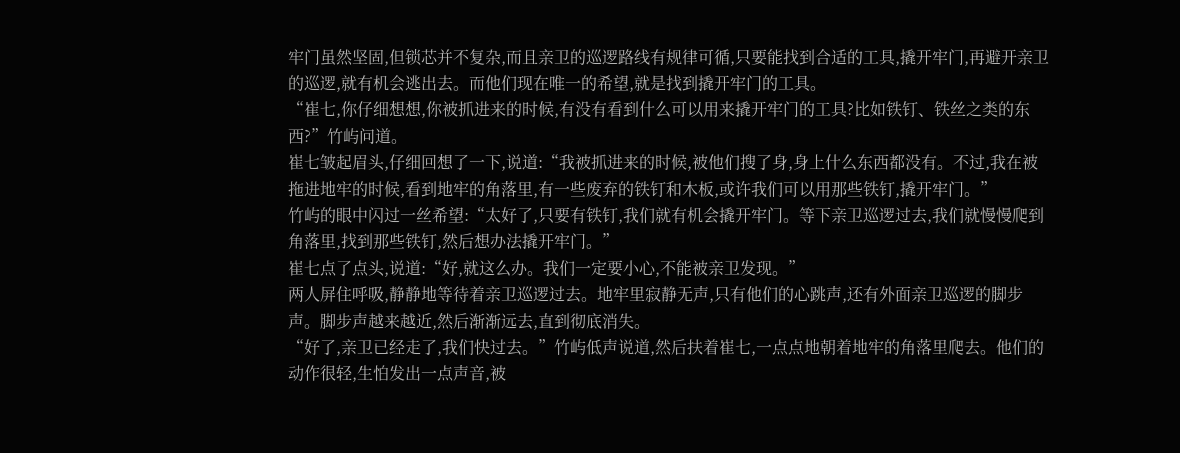牢门虽然坚固,但锁芯并不复杂,而且亲卫的巡逻路线有规律可循,只要能找到合适的工具,撬开牢门,再避开亲卫的巡逻,就有机会逃出去。而他们现在唯一的希望,就是找到撬开牢门的工具。
“崔七,你仔细想想,你被抓进来的时候,有没有看到什么可以用来撬开牢门的工具?比如铁钉、铁丝之类的东西?”竹屿问道。
崔七皱起眉头,仔细回想了一下,说道:“我被抓进来的时候,被他们搜了身,身上什么东西都没有。不过,我在被拖进地牢的时候,看到地牢的角落里,有一些废弃的铁钉和木板,或许我们可以用那些铁钉,撬开牢门。”
竹屿的眼中闪过一丝希望:“太好了,只要有铁钉,我们就有机会撬开牢门。等下亲卫巡逻过去,我们就慢慢爬到角落里,找到那些铁钉,然后想办法撬开牢门。”
崔七点了点头,说道:“好,就这么办。我们一定要小心,不能被亲卫发现。”
两人屏住呼吸,静静地等待着亲卫巡逻过去。地牢里寂静无声,只有他们的心跳声,还有外面亲卫巡逻的脚步声。脚步声越来越近,然后渐渐远去,直到彻底消失。
“好了,亲卫已经走了,我们快过去。”竹屿低声说道,然后扶着崔七,一点点地朝着地牢的角落里爬去。他们的动作很轻,生怕发出一点声音,被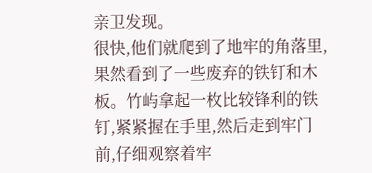亲卫发现。
很快,他们就爬到了地牢的角落里,果然看到了一些废弃的铁钉和木板。竹屿拿起一枚比较锋利的铁钉,紧紧握在手里,然后走到牢门前,仔细观察着牢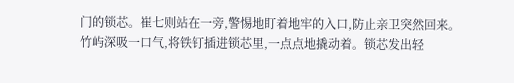门的锁芯。崔七则站在一旁,警惕地盯着地牢的入口,防止亲卫突然回来。
竹屿深吸一口气,将铁钉插进锁芯里,一点点地撬动着。锁芯发出轻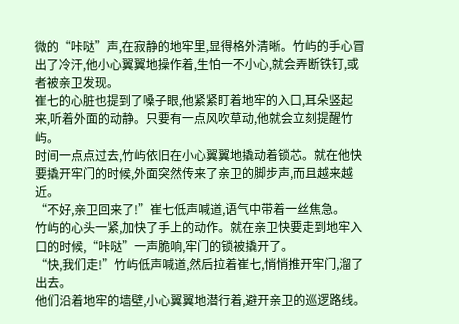微的“咔哒”声,在寂静的地牢里,显得格外清晰。竹屿的手心冒出了冷汗,他小心翼翼地操作着,生怕一不小心,就会弄断铁钉,或者被亲卫发现。
崔七的心脏也提到了嗓子眼,他紧紧盯着地牢的入口,耳朵竖起来,听着外面的动静。只要有一点风吹草动,他就会立刻提醒竹屿。
时间一点点过去,竹屿依旧在小心翼翼地撬动着锁芯。就在他快要撬开牢门的时候,外面突然传来了亲卫的脚步声,而且越来越近。
“不好,亲卫回来了!”崔七低声喊道,语气中带着一丝焦急。
竹屿的心头一紧,加快了手上的动作。就在亲卫快要走到地牢入口的时候,“咔哒”一声脆响,牢门的锁被撬开了。
“快,我们走!”竹屿低声喊道,然后拉着崔七,悄悄推开牢门,溜了出去。
他们沿着地牢的墙壁,小心翼翼地潜行着,避开亲卫的巡逻路线。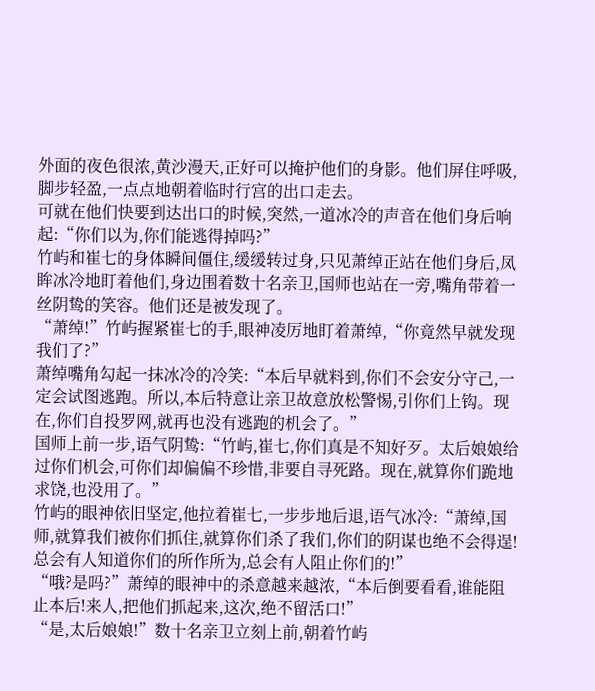外面的夜色很浓,黄沙漫天,正好可以掩护他们的身影。他们屏住呼吸,脚步轻盈,一点点地朝着临时行宫的出口走去。
可就在他们快要到达出口的时候,突然,一道冰冷的声音在他们身后响起:“你们以为,你们能逃得掉吗?”
竹屿和崔七的身体瞬间僵住,缓缓转过身,只见萧绰正站在他们身后,凤眸冰冷地盯着他们,身边围着数十名亲卫,国师也站在一旁,嘴角带着一丝阴鸷的笑容。他们还是被发现了。
“萧绰!”竹屿握紧崔七的手,眼神凌厉地盯着萧绰,“你竟然早就发现我们了?”
萧绰嘴角勾起一抹冰冷的冷笑:“本后早就料到,你们不会安分守己,一定会试图逃跑。所以,本后特意让亲卫故意放松警惕,引你们上钩。现在,你们自投罗网,就再也没有逃跑的机会了。”
国师上前一步,语气阴鸷:“竹屿,崔七,你们真是不知好歹。太后娘娘给过你们机会,可你们却偏偏不珍惜,非要自寻死路。现在,就算你们跪地求饶,也没用了。”
竹屿的眼神依旧坚定,他拉着崔七,一步步地后退,语气冰冷:“萧绰,国师,就算我们被你们抓住,就算你们杀了我们,你们的阴谋也绝不会得逞!总会有人知道你们的所作所为,总会有人阻止你们的!”
“哦?是吗?”萧绰的眼神中的杀意越来越浓,“本后倒要看看,谁能阻止本后!来人,把他们抓起来,这次,绝不留活口!”
“是,太后娘娘!”数十名亲卫立刻上前,朝着竹屿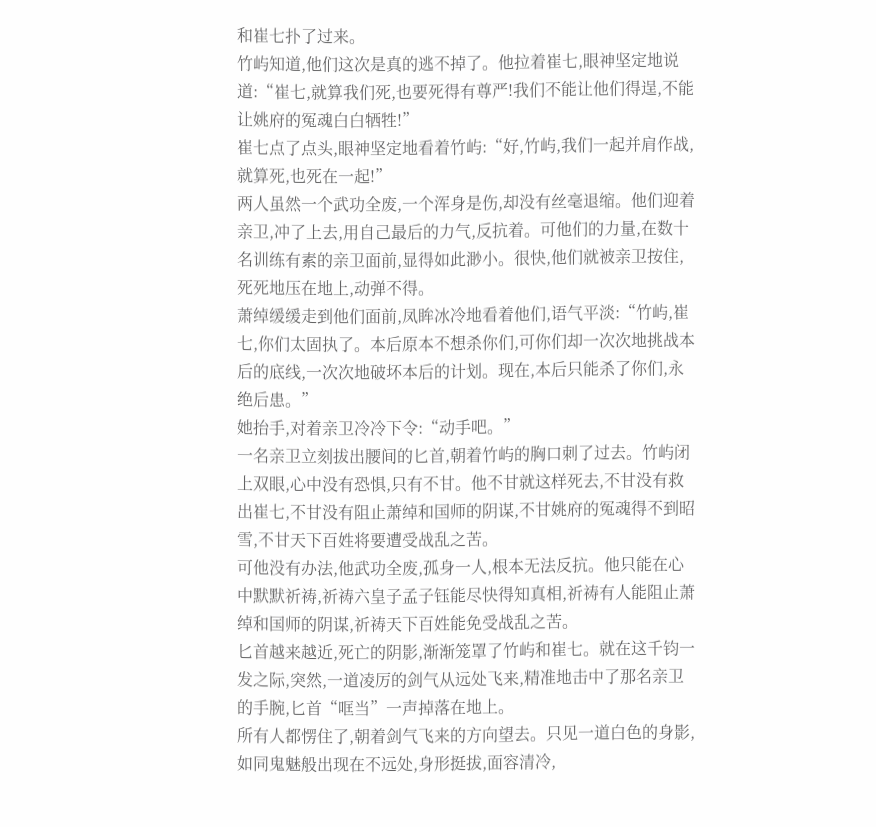和崔七扑了过来。
竹屿知道,他们这次是真的逃不掉了。他拉着崔七,眼神坚定地说道:“崔七,就算我们死,也要死得有尊严!我们不能让他们得逞,不能让姚府的冤魂白白牺牲!”
崔七点了点头,眼神坚定地看着竹屿:“好,竹屿,我们一起并肩作战,就算死,也死在一起!”
两人虽然一个武功全废,一个浑身是伤,却没有丝毫退缩。他们迎着亲卫,冲了上去,用自己最后的力气,反抗着。可他们的力量,在数十名训练有素的亲卫面前,显得如此渺小。很快,他们就被亲卫按住,死死地压在地上,动弹不得。
萧绰缓缓走到他们面前,凤眸冰冷地看着他们,语气平淡:“竹屿,崔七,你们太固执了。本后原本不想杀你们,可你们却一次次地挑战本后的底线,一次次地破坏本后的计划。现在,本后只能杀了你们,永绝后患。”
她抬手,对着亲卫冷冷下令:“动手吧。”
一名亲卫立刻拔出腰间的匕首,朝着竹屿的胸口刺了过去。竹屿闭上双眼,心中没有恐惧,只有不甘。他不甘就这样死去,不甘没有救出崔七,不甘没有阻止萧绰和国师的阴谋,不甘姚府的冤魂得不到昭雪,不甘天下百姓将要遭受战乱之苦。
可他没有办法,他武功全废,孤身一人,根本无法反抗。他只能在心中默默祈祷,祈祷六皇子孟子钰能尽快得知真相,祈祷有人能阻止萧绰和国师的阴谋,祈祷天下百姓能免受战乱之苦。
匕首越来越近,死亡的阴影,渐渐笼罩了竹屿和崔七。就在这千钧一发之际,突然,一道凌厉的剑气从远处飞来,精准地击中了那名亲卫的手腕,匕首“哐当”一声掉落在地上。
所有人都愣住了,朝着剑气飞来的方向望去。只见一道白色的身影,如同鬼魅般出现在不远处,身形挺拔,面容清冷,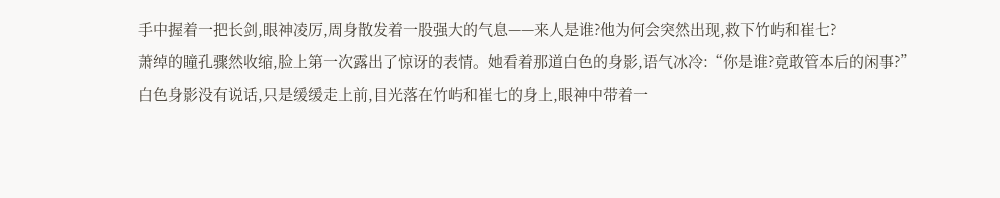手中握着一把长剑,眼神凌厉,周身散发着一股强大的气息——来人是谁?他为何会突然出现,救下竹屿和崔七?
萧绰的瞳孔骤然收缩,脸上第一次露出了惊讶的表情。她看着那道白色的身影,语气冰冷:“你是谁?竟敢管本后的闲事?”
白色身影没有说话,只是缓缓走上前,目光落在竹屿和崔七的身上,眼神中带着一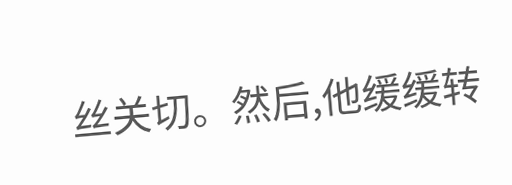丝关切。然后,他缓缓转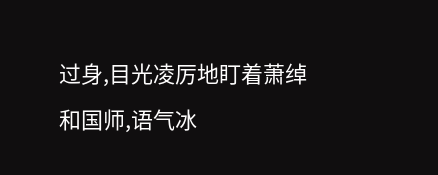过身,目光凌厉地盯着萧绰和国师,语气冰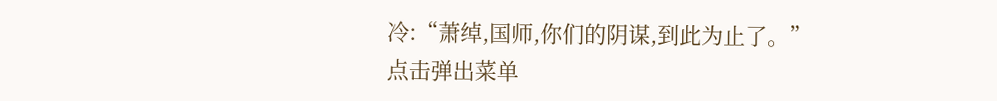冷:“萧绰,国师,你们的阴谋,到此为止了。”
点击弹出菜单